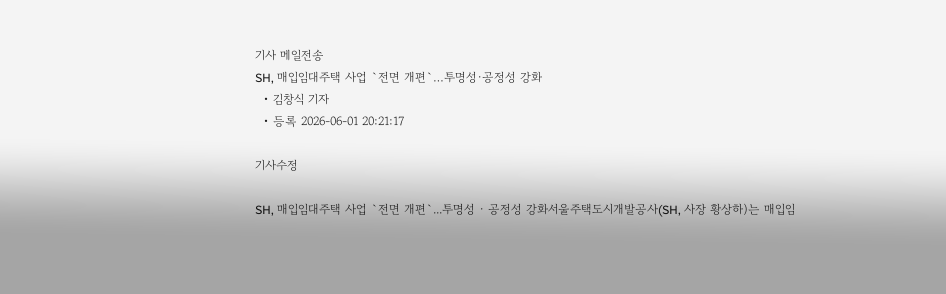기사 메일전송
SH, 매입임대주택 사업 `전면 개편`…투명성·공정성 강화
  • 김창식 기자
  • 등록 2026-06-01 20:21:17

기사수정

SH, 매입임대주택 사업 `전면 개편`...투명성 · 공정성 강화서울주택도시개발공사(SH, 사장 황상하)는 매입임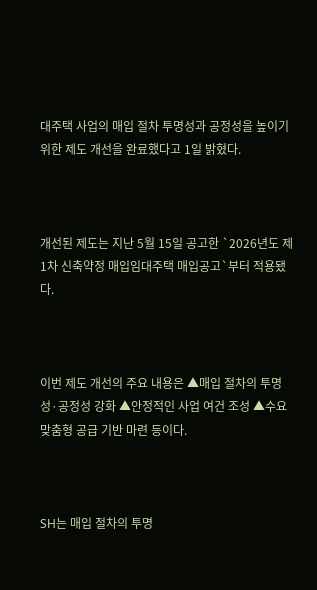대주택 사업의 매입 절차 투명성과 공정성을 높이기 위한 제도 개선을 완료했다고 1일 밝혔다.



개선된 제도는 지난 5월 15일 공고한 `2026년도 제1차 신축약정 매입임대주택 매입공고`부터 적용됐다.



이번 제도 개선의 주요 내용은 ▲매입 절차의 투명성·공정성 강화 ▲안정적인 사업 여건 조성 ▲수요 맞춤형 공급 기반 마련 등이다.



SH는 매입 절차의 투명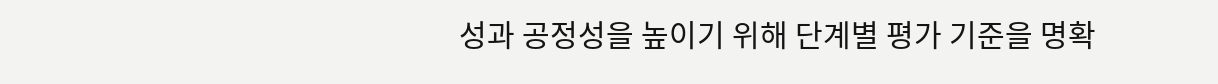성과 공정성을 높이기 위해 단계별 평가 기준을 명확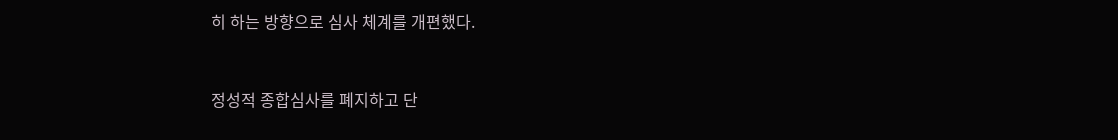히 하는 방향으로 심사 체계를 개편했다.



정성적 종합심사를 폐지하고 단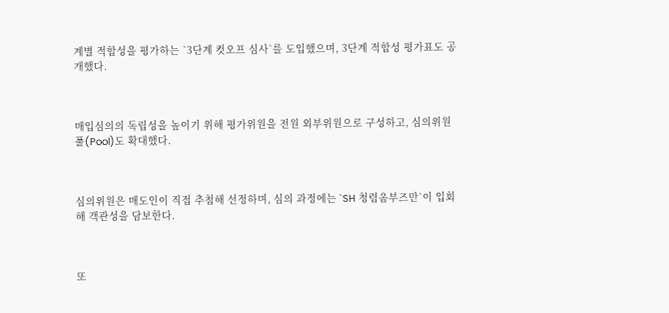계별 적합성을 평가하는 `3단계 컷오프 심사`를 도입했으며, 3단계 적합성 평가표도 공개했다.



매입심의의 독립성을 높이기 위해 평가위원을 전원 외부위원으로 구성하고, 심의위원 풀(Pool)도 확대했다.



심의위원은 매도인이 직접 추첨해 선정하며, 심의 과정에는 `SH 청렴옴부즈만`이 입회해 객관성을 담보한다.



또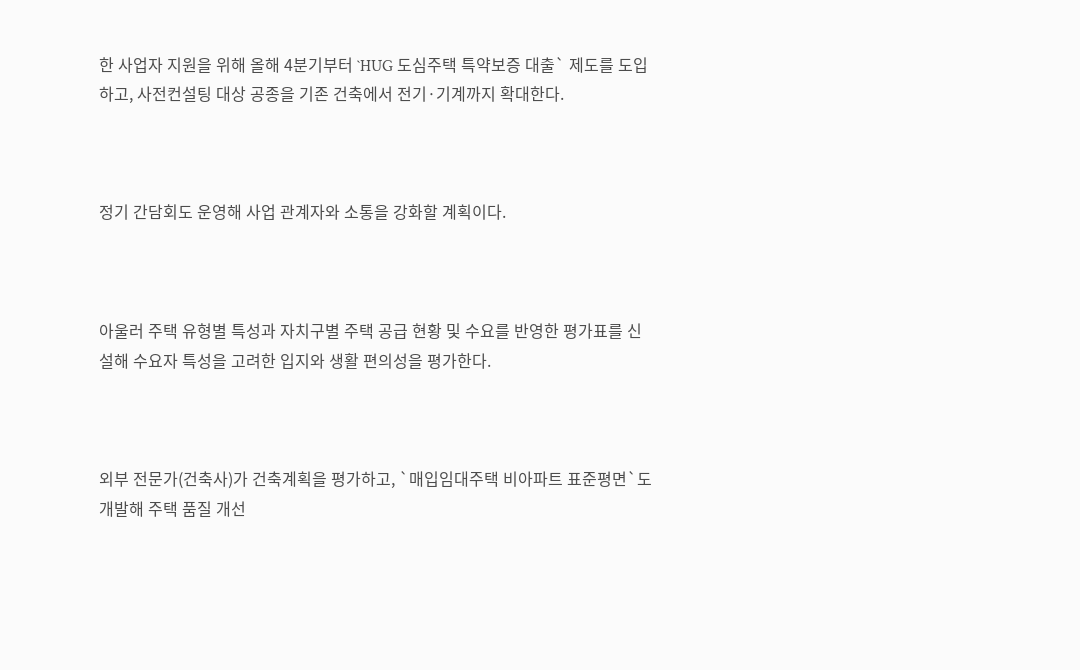한 사업자 지원을 위해 올해 4분기부터 `HUG 도심주택 특약보증 대출` 제도를 도입하고, 사전컨설팅 대상 공종을 기존 건축에서 전기·기계까지 확대한다.



정기 간담회도 운영해 사업 관계자와 소통을 강화할 계획이다.



아울러 주택 유형별 특성과 자치구별 주택 공급 현황 및 수요를 반영한 평가표를 신설해 수요자 특성을 고려한 입지와 생활 편의성을 평가한다.



외부 전문가(건축사)가 건축계획을 평가하고, `매입임대주택 비아파트 표준평면`도 개발해 주택 품질 개선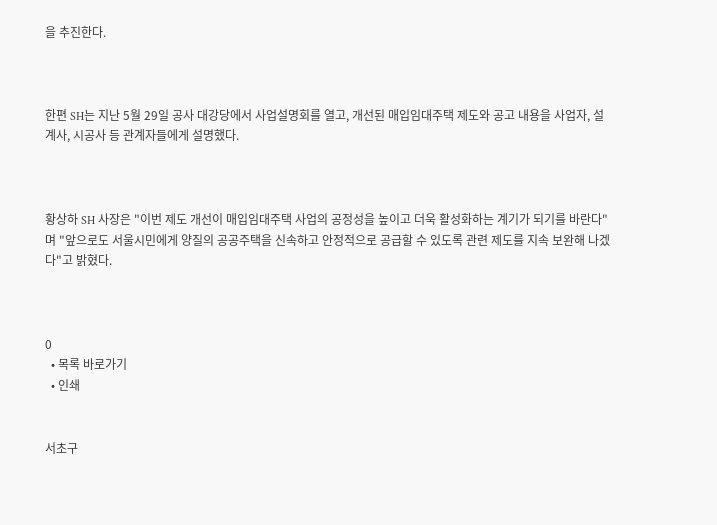을 추진한다.



한편 SH는 지난 5월 29일 공사 대강당에서 사업설명회를 열고, 개선된 매입임대주택 제도와 공고 내용을 사업자, 설계사, 시공사 등 관계자들에게 설명했다.



황상하 SH 사장은 "이번 제도 개선이 매입임대주택 사업의 공정성을 높이고 더욱 활성화하는 계기가 되기를 바란다"며 "앞으로도 서울시민에게 양질의 공공주택을 신속하고 안정적으로 공급할 수 있도록 관련 제도를 지속 보완해 나겠다"고 밝혔다.



0
  • 목록 바로가기
  • 인쇄


서초구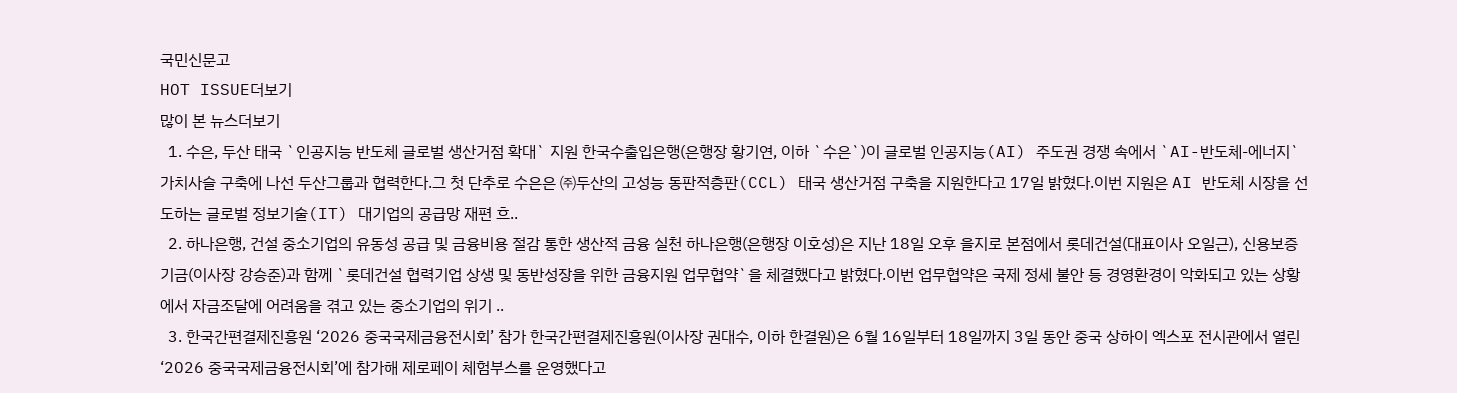국민신문고
HOT ISSUE더보기
많이 본 뉴스더보기
  1. 수은, 두산 태국 `인공지능 반도체 글로벌 생산거점 확대` 지원 한국수출입은행(은행장 황기연, 이하 `수은`)이 글로벌 인공지능(AI) 주도권 경쟁 속에서 `AI-반도체-에너지` 가치사슬 구축에 나선 두산그룹과 협력한다.그 첫 단추로 수은은 ㈜두산의 고성능 동판적층판(CCL) 태국 생산거점 구축을 지원한다고 17일 밝혔다.이번 지원은 AI 반도체 시장을 선도하는 글로벌 정보기술(IT) 대기업의 공급망 재편 흐..
  2. 하나은행, 건설 중소기업의 유동성 공급 및 금융비용 절감 통한 생산적 금융 실천 하나은행(은행장 이호성)은 지난 18일 오후 을지로 본점에서 롯데건설(대표이사 오일근), 신용보증기금(이사장 강승준)과 함께 `롯데건설 협력기업 상생 및 동반성장을 위한 금융지원 업무협약`을 체결했다고 밝혔다.이번 업무협약은 국제 정세 불안 등 경영환경이 악화되고 있는 상황에서 자금조달에 어려움을 겪고 있는 중소기업의 위기 ..
  3. 한국간편결제진흥원 ‘2026 중국국제금융전시회’ 참가 한국간편결제진흥원(이사장 권대수, 이하 한결원)은 6월 16일부터 18일까지 3일 동안 중국 상하이 엑스포 전시관에서 열린 ‘2026 중국국제금융전시회’에 참가해 제로페이 체험부스를 운영했다고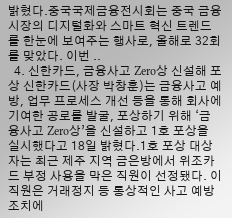밝혔다.중국국제금융전시회는 중국 금융 시장의 디지털화와 스마트 혁신 트렌드를 한눈에 보여주는 행사로, 올해로 32회를 맞았다. 이번 ..
  4. 신한카드, 금융사고 Zero상 신설해 포상 신한카드(사장 박창훈)는 금융사고 예방, 업무 프로세스 개선 등을 통해 회사에 기여한 공로를 발굴, 포상하기 위해 ‘금융사고 Zero상’을 신설하고 1호 포상을 실시했다고 18일 밝혔다.1호 포상 대상자는 최근 제주 지역 금은방에서 위조카드 부정 사용을 막은 직원이 선정됐다. 이 직원은 거래정지 등 통상적인 사고 예방 조치에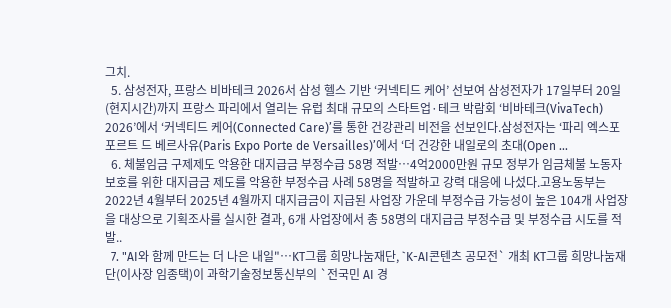그치.
  5. 삼성전자, 프랑스 비바테크 2026서 삼성 헬스 기반 ‘커넥티드 케어’ 선보여 삼성전자가 17일부터 20일(현지시간)까지 프랑스 파리에서 열리는 유럽 최대 규모의 스타트업·테크 박람회 ‘비바테크(VivaTech) 2026’에서 ‘커넥티드 케어(Connected Care)’를 통한 건강관리 비전을 선보인다.삼성전자는 ‘파리 엑스포 포르트 드 베르사유(Paris Expo Porte de Versailles)’에서 ‘더 건강한 내일로의 초대(Open ...
  6. 체불임금 구제제도 악용한 대지급금 부정수급 58명 적발…4억2000만원 규모 정부가 임금체불 노동자 보호를 위한 대지급금 제도를 악용한 부정수급 사례 58명을 적발하고 강력 대응에 나섰다.고용노동부는 2022년 4월부터 2025년 4월까지 대지급금이 지급된 사업장 가운데 부정수급 가능성이 높은 104개 사업장을 대상으로 기획조사를 실시한 결과, 6개 사업장에서 총 58명의 대지급금 부정수급 및 부정수급 시도를 적발..
  7. "AI와 함께 만드는 더 나은 내일"…KT그룹 희망나눔재단, `K-AI콘텐츠 공모전` 개최 KT그룹 희망나눔재단(이사장 임종택)이 과학기술정보통신부의 `전국민 AI 경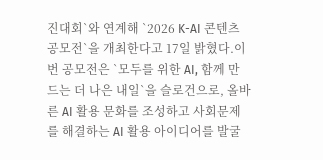진대회`와 연계해 `2026 K-AI 콘텐츠 공모전`을 개최한다고 17일 밝혔다.이번 공모전은 `모두를 위한 AI, 함께 만드는 더 나은 내일`을 슬로건으로, 올바른 AI 활용 문화를 조성하고 사회문제를 해결하는 AI 활용 아이디어를 발굴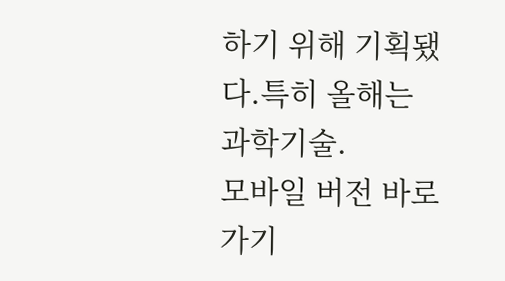하기 위해 기획됐다.특히 올해는 과학기술.
모바일 버전 바로가기